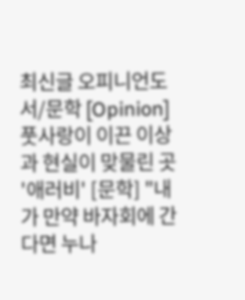최신글 오피니언도서/문학 [Opinion] 풋사랑이 이끈 이상과 현실이 맞물린 곳 '애러비' [문학] "내가 만약 바자회에 간다면 누나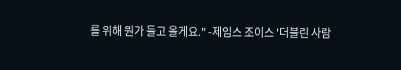를 위해 뭔가 들고 올게요." -제임스 조이스 '더블린 사람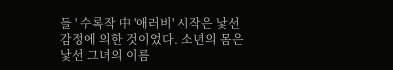들 ' 수록작 中 '애러비' 시작은 낯선 감정에 의한 것이었다. 소년의 몸은 낯선 그녀의 이름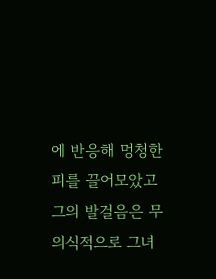에 반응해 멍청한 피를 끌어모았고 그의 발걸음은 무의식적으로 그녀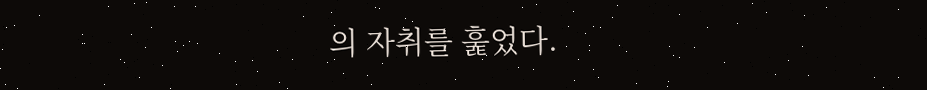의 자취를 훑었다.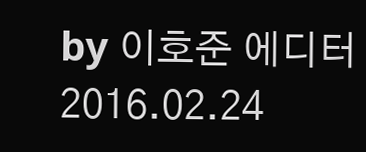by 이호준 에디터 2016.02.24